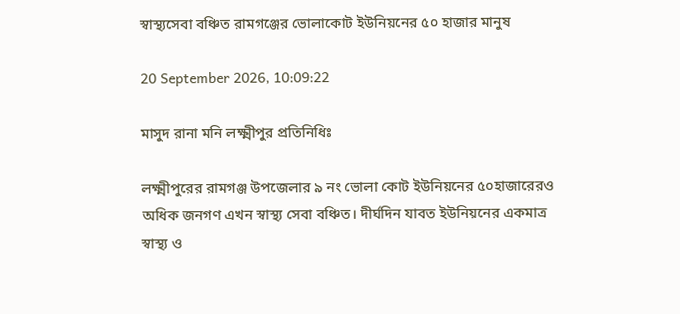স্বাস্থ্যসেবা বঞ্চিত রামগঞ্জের ভোলাকোট ইউনিয়নের ৫০ হাজার মানুষ

20 September 2026, 10:09:22

মাসুদ রানা মনি লক্ষ্মীপুর প্রতিনিধিঃ

লক্ষ্মীপুরের রামগঞ্জ উপজেলার ৯ নং ভোলা কোট ইউনিয়নের ৫০হাজারেরও অধিক জনগণ এখন স্বাস্থ্য সেবা বঞ্চিত। দীর্ঘদিন যাবত ইউনিয়নের একমাত্র স্বাস্থ্য ও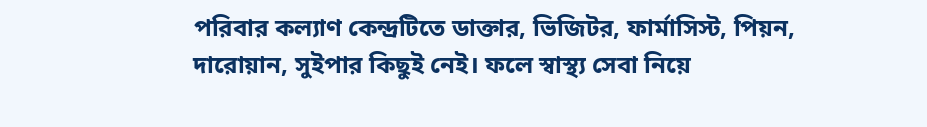পরিবার কল্যাণ কেন্দ্রটিতে ডাক্তার, ভিজিটর, ফার্মাসিস্ট, পিয়ন, দারোয়ান, সুইপার কিছুই নেই। ফলে স্বাস্থ্য সেবা নিয়ে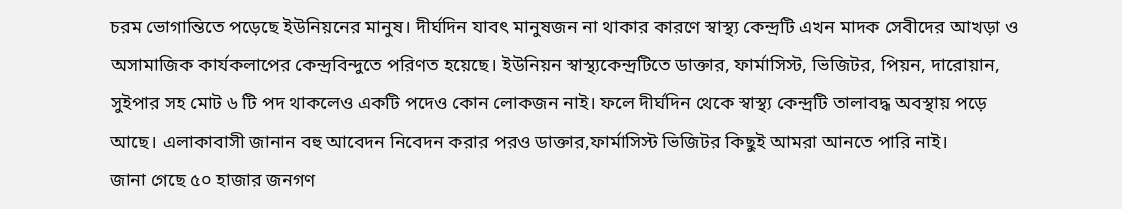চরম ভোগান্তিতে পড়েছে ইউনিয়নের মানুষ। দীর্ঘদিন যাবৎ মানুষজন না থাকার কারণে স্বাস্থ্য কেন্দ্রটি এখন মাদক সেবীদের আখড়া ও অসামাজিক কার্যকলাপের কেন্দ্রবিন্দুতে পরিণত হয়েছে। ইউনিয়ন স্বাস্থ্যকেন্দ্রটিতে ডাক্তার, ফার্মাসিস্ট, ভিজিটর, পিয়ন, দারোয়ান, সুইপার সহ মোট ৬ টি পদ থাকলেও একটি পদেও কোন লোকজন নাই। ফলে দীর্ঘদিন থেকে স্বাস্থ্য কেন্দ্রটি তালাবদ্ধ অবস্থায় পড়ে আছে। এলাকাবাসী জানান বহু আবেদন নিবেদন করার পরও ডাক্তার,ফার্মাসিস্ট ভিজিটর কিছুই আমরা আনতে পারি নাই।
জানা গেছে ৫০ হাজার জনগণ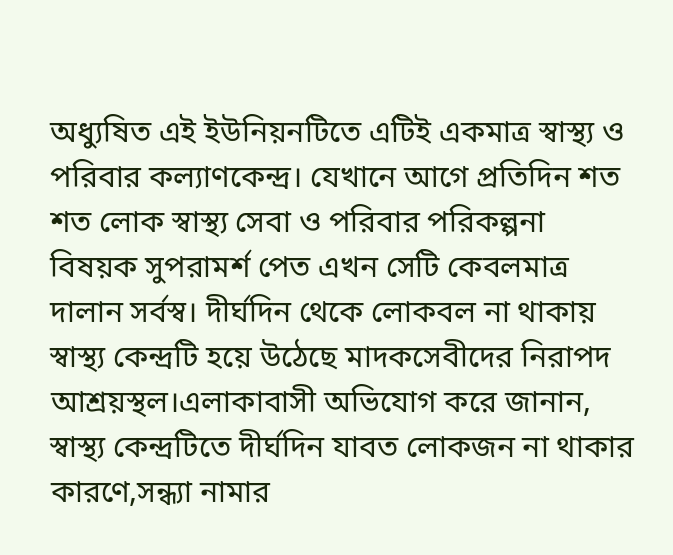অধ্যুষিত এই ইউনিয়নটিতে এটিই একমাত্র স্বাস্থ্য ও পরিবার কল্যাণকেন্দ্র। যেখানে আগে প্রতিদিন শত শত লোক স্বাস্থ্য সেবা ও পরিবার পরিকল্পনা বিষয়ক সুপরামর্শ পেত এখন সেটি কেবলমাত্র দালান সর্বস্ব। দীর্ঘদিন থেকে লোকবল না থাকায় স্বাস্থ্য কেন্দ্রটি হয়ে উঠেছে মাদকসেবীদের নিরাপদ আশ্রয়স্থল।এলাকাবাসী অভিযোগ করে জানান, স্বাস্থ্য কেন্দ্রটিতে দীর্ঘদিন যাবত লোকজন না থাকার কারণে,সন্ধ্যা নামার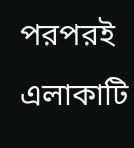পরপরই এলাকাটি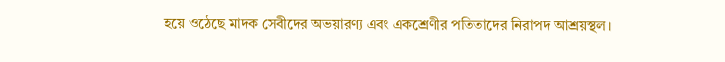হয়ে ওঠেছে মাদক সেবীদের অভয়ারণ্য এবং একশ্রেণীর পতিতাদের নিরাপদ আশ্রয়স্থল।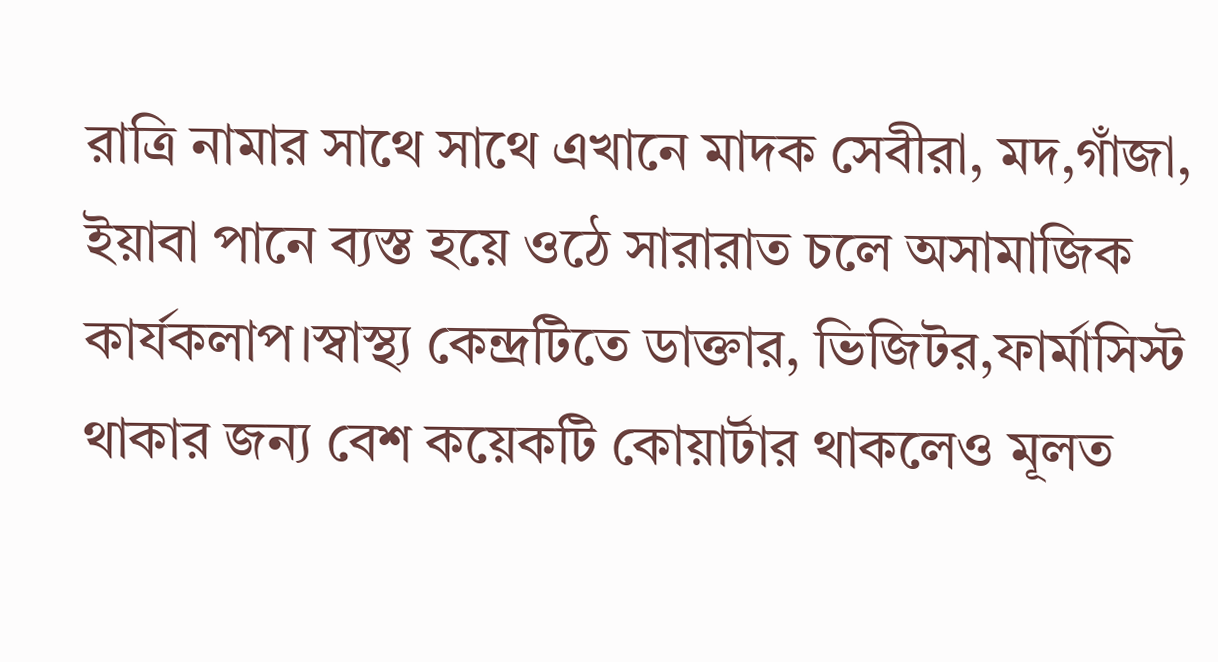রাত্রি নামার সাথে সাথে এখানে মাদক সেবীরা, মদ,গাঁজা, ইয়াবা পানে ব্যস্ত হয়ে ওঠে সারারাত চলে অসামাজিক কার্যকলাপ।স্বাস্থ্য কেন্দ্রটিতে ডাক্তার, ভিজিটর,ফার্মাসিস্ট থাকার জন্য বেশ কয়েকটি কোয়ার্টার থাকলেও মূলত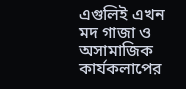এগুলিই এখন মদ গাজা ও অসামাজিক কার্যকলাপের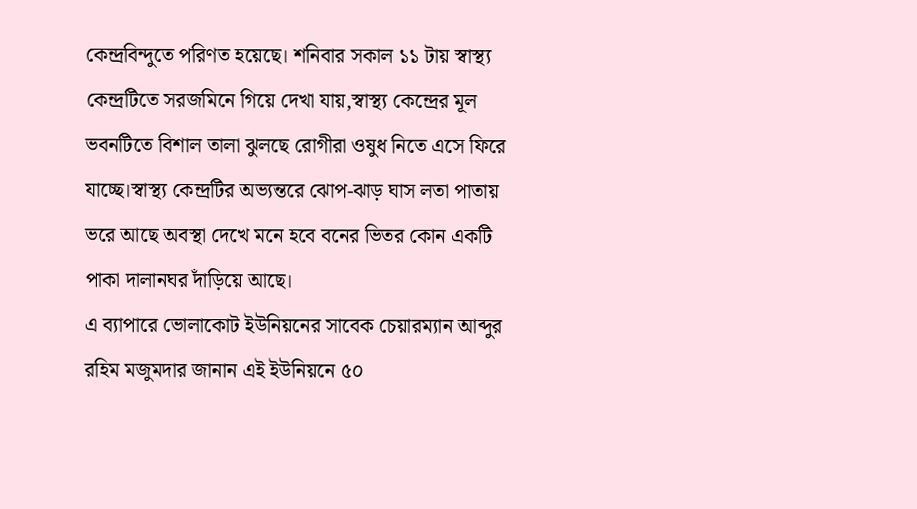কেন্দ্রবিন্দুতে পরিণত হয়েছে। শনিবার সকাল ১১ টায় স্বাস্থ্য কেন্দ্রটিতে সরজমিনে গিয়ে দেখা যায়,স্বাস্থ্য কেন্দ্রের মূল ভবনটিতে বিশাল তালা ঝুলছে রোগীরা ওষুধ নিতে এসে ফিরে যাচ্ছে।স্বাস্থ্য কেন্দ্রটির অভ্যন্তরে ঝোপ-ঝাড় ঘাস লতা পাতায় ভরে আছে অবস্থা দেখে মনে হবে বনের ভিতর কোন একটি পাকা দালানঘর দাঁড়িয়ে আছে।
এ ব্যাপারে ভোলাকোট ইউনিয়নের সাবেক চেয়ারম্যান আব্দুর রহিম মজুমদার জানান এই ইউনিয়নে ৫০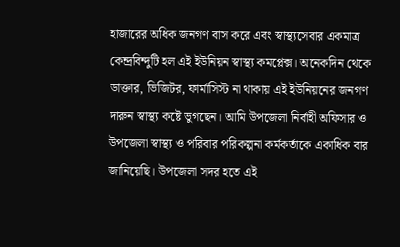হাজারের অধিক জনগণ বাস করে এবং স্বাস্থ্যসেবার একমাত্র কেন্দ্রবিন্দুটি হল এই ইউনিয়ন স্বাস্থ্য কমপ্লেক্স। অনেকদিন থেকে ডাক্তার, ভিজিটর, ফার্মাসিস্ট না থাকায় এই ইউনিয়নের জনগণ দারুন স্বাস্থ্য কষ্টে ভুগছেন। আমি উপজেলা নির্বাহী অফিসার ও উপজেলা স্বাস্থ্য ও পরিবার পরিকল্পনা কর্মকর্তাকে একাধিক বার জানিয়েছি। উপজেলা সদর হতে এই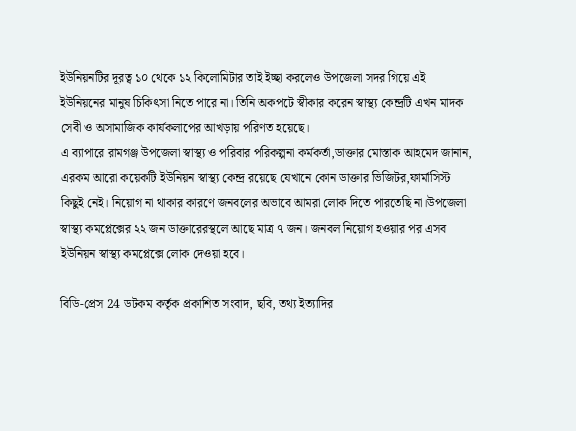ইউনিয়নটির দূরত্ব ১০ থেকে ১২ কিলোমিটার তাই ইচ্ছা করলেও উপজেলা সদর গিয়ে এই ইউনিয়নের মানুষ চিকিৎসা নিতে পারে না। তিনি অকপটে স্বীকার করেন স্বাস্থ্য কেন্দ্রটি এখন মাদক সেবী ও অসামাজিক কার্যকলাপের আখড়ায় পরিণত হয়েছে।
এ ব্যাপারে রামগঞ্জ উপজেলা স্বাস্থ্য ও পরিবার পরিকল্পনা কর্মকর্তা,ডাক্তার মোস্তাক আহমেদ জানান, এরকম আরো কয়েকটি ইউনিয়ন স্বাস্থ্য কেন্দ্র রয়েছে যেখানে কোন ডাক্তার ভিজিটর,ফার্মাসিস্ট কিছুই নেই। নিয়োগ না থাকার কারণে জনবলের অভাবে আমরা লোক দিতে পারতেছি না।উপজেলা স্বাস্থ্য কমপ্লেক্সের ২২ জন ডাক্তারেরস্থলে আছে মাত্র ৭ জন। জনবল নিয়োগ হওয়ার পর এসব ইউনিয়ন স্বাস্থ্য কমপ্লেক্সে লোক দেওয়া হবে।

বিডি-প্রেস 24 ডটকম কর্তৃক প্রকাশিত সংবাদ, ছবি, তথ্য ইত্যাদির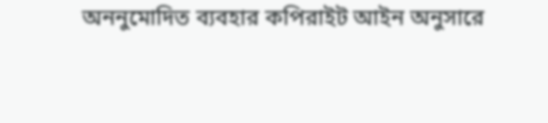অননুমোদিত ব্যবহার কপিরাইট আইন অনুসারে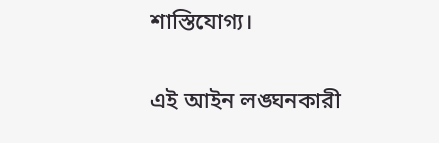শাস্তিযোগ্য।

এই আইন লঙ্ঘনকারী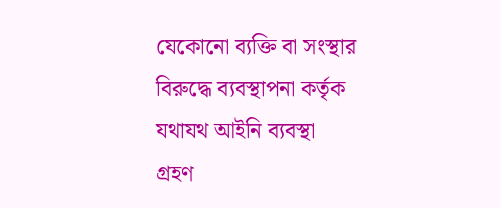যেকোনো ব্যক্তি বা সংস্থার বিরুদ্ধে ব্যবস্থাপনা কর্তৃক যথাযথ আইনি ব্যবস্থা গ্রহণ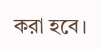করা হবে।